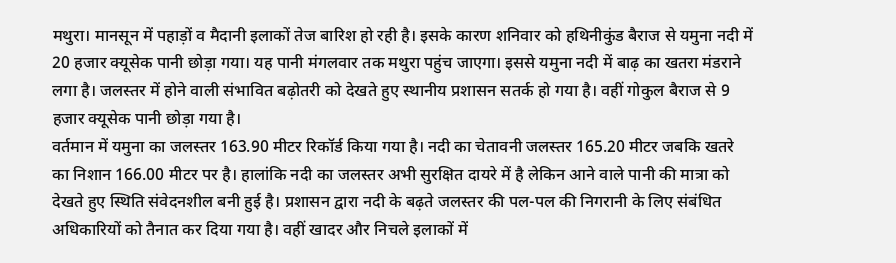मथुरा। मानसून में पहाड़ों व मैदानी इलाकों तेज बारिश हो रही है। इसके कारण शनिवार को हथिनीकुंड बैराज से यमुना नदी में 20 हजार क्यूसेक पानी छोड़ा गया। यह पानी मंगलवार तक मथुरा पहुंच जाएगा। इससे यमुना नदी में बाढ़ का खतरा मंडराने लगा है। जलस्तर में होने वाली संभावित बढ़ोतरी को देखते हुए स्थानीय प्रशासन सतर्क हो गया है। वहीं गोकुल बैराज से 9 हजार क्यूसेक पानी छोड़ा गया है।
वर्तमान में यमुना का जलस्तर 163.90 मीटर रिकॉर्ड किया गया है। नदी का चेतावनी जलस्तर 165.20 मीटर जबकि खतरे का निशान 166.00 मीटर पर है। हालांकि नदी का जलस्तर अभी सुरक्षित दायरे में है लेकिन आने वाले पानी की मात्रा को देखते हुए स्थिति संवेदनशील बनी हुई है। प्रशासन द्वारा नदी के बढ़ते जलस्तर की पल-पल की निगरानी के लिए संबंधित अधिकारियों को तैनात कर दिया गया है। वहीं खादर और निचले इलाकों में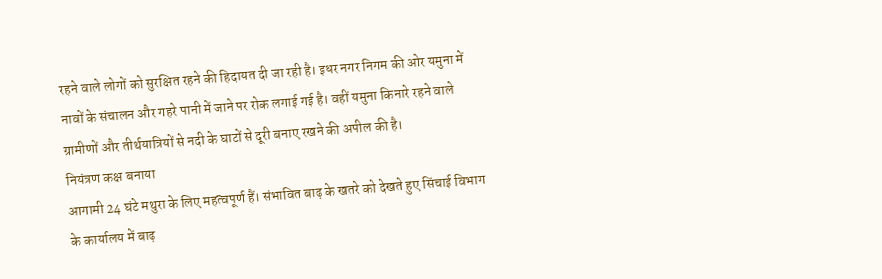रहने वाले लोगों को सुरक्षित रहने की हिदायत दी जा रही है। इधर नगर निगम की ओर यमुना में नावों के संचालन और गहरे पानी में जाने पर रोक लगाई गई है। वहीं यमुना किनारे रहने वाले ग्रामीणों और तीर्थयात्रियों से नदी के घाटों से दूरी बनाए रखने की अपील की है।
नियंत्रण कक्ष बनाया
आगामी 24 घंटे मथुरा के लिए महत्वपूर्ण हैं। संभावित बाढ़ के खतरे को देखते हुए सिंचाई विभाग के कार्यालय में बाढ़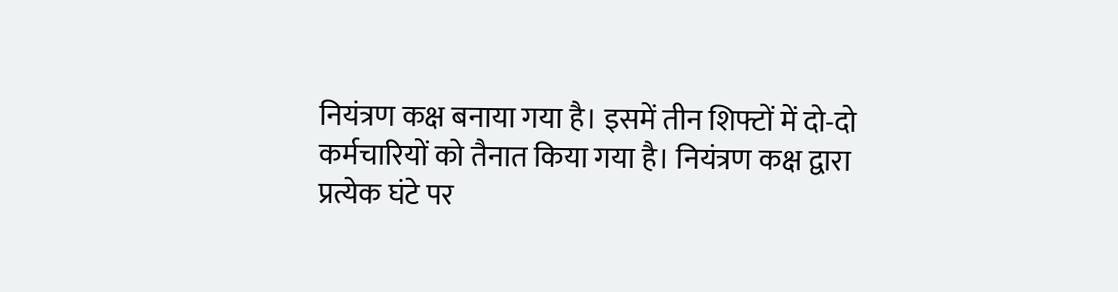नियंत्रण कक्ष बनाया गया है। इसमें तीन शिफ्टों में दो-दो कर्मचारियों को तैनात किया गया है। नियंत्रण कक्ष द्वारा प्रत्येक घंटे पर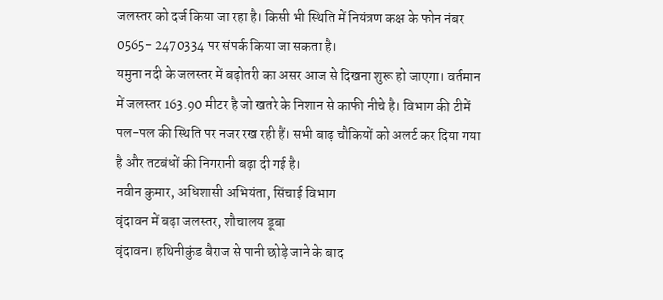जलस्तर को दर्ज किया जा रहा है। किसी भी स्थिति में नियंत्रण कक्ष के फोन नंबर 0565- 2470334 पर संपर्क किया जा सकता है।
यमुना नदी के जलस्तर में बढ़ोतरी का असर आज से दिखना शुरू हो जाएगा। वर्तमान में जलस्तर 163.90 मीटर है जो खतरे के निशान से काफी नीचे है। विभाग की टीमें पल-पल की स्थिति पर नजर रख रही हैं। सभी बाढ़ चौकियों को अलर्ट कर दिया गया है और तटबंधों की निगरानी बढ़ा दी गई है।
नवीन कुमार, अधिशासी अभियंता, सिंचाई विभाग
वृंदावन में बढ़ा जलस्तर, शौचालय डूबा
वृंदावन। हथिनीकुंड बैराज से पानी छोड़े जाने के बाद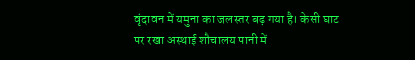वृंदावन में यमुना का जलस्तर बढ़ गया है। केसी घाट पर रखा अस्थाई शौचालय पानी में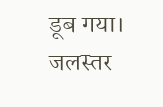डूब गया। जलस्तर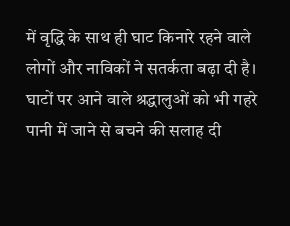में वृद्धि के साथ ही घाट किनारे रहने वाले लोगों और नाविकों ने सतर्कता बढ़ा दी है। घाटों पर आने वाले श्रद्धालुओं को भी गहरे पानी में जाने से बचने की सलाह दी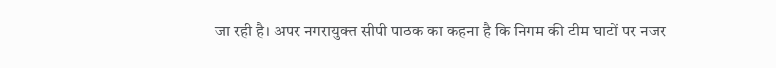जा रही है। अपर नगरायुक्त सीपी पाठक का कहना है कि निगम की टीम घाटों पर नजर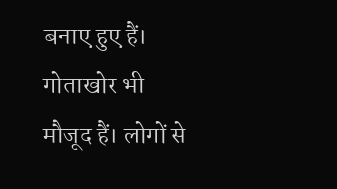बनाए हुए हैं। गोताखोर भी मौजूद हैं। लोगों से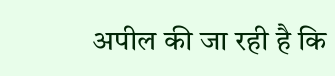अपील की जा रही है कि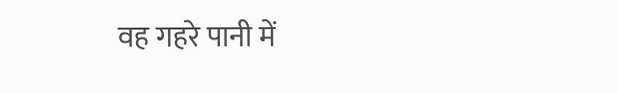वह गहरे पानी में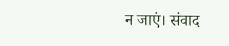न जाएं। संवाद